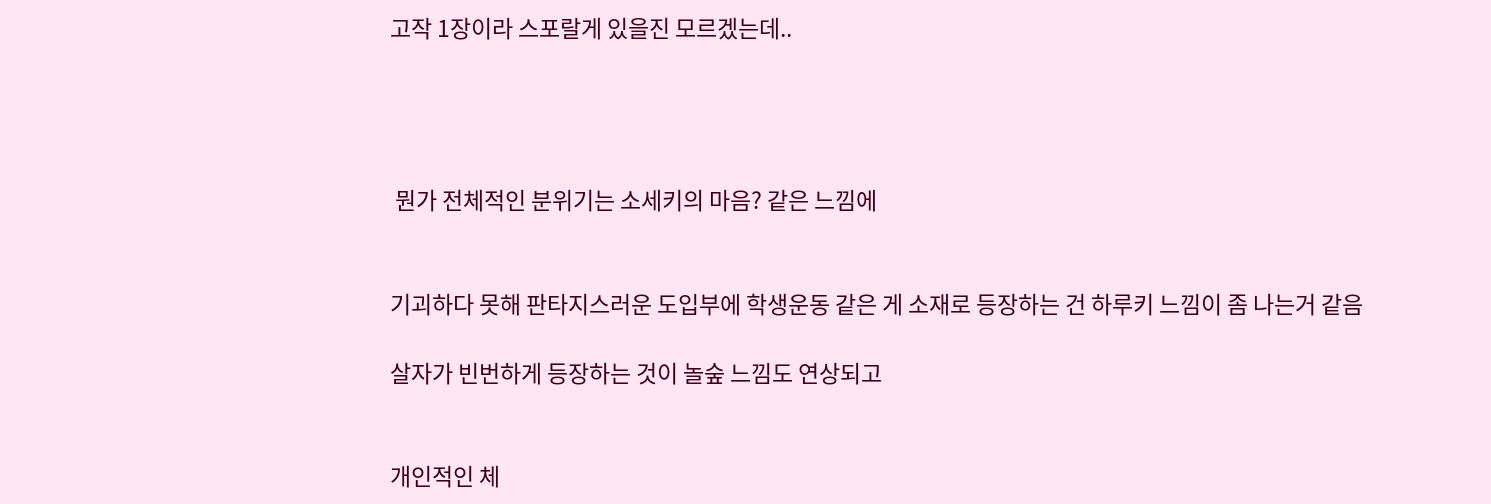고작 1장이라 스포랄게 있을진 모르겠는데..




 뭔가 전체적인 분위기는 소세키의 마음? 같은 느낌에


기괴하다 못해 판타지스러운 도입부에 학생운동 같은 게 소재로 등장하는 건 하루키 느낌이 좀 나는거 같음

살자가 빈번하게 등장하는 것이 놀숲 느낌도 연상되고


개인적인 체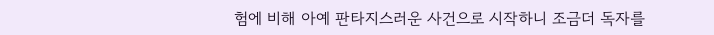험에 비해 아예 판타지스러운 사건으로 시작하니 조금더 독자를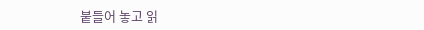붙들어 놓고 읽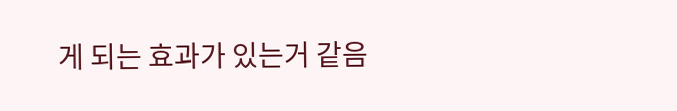게 되는 효과가 있는거 같음